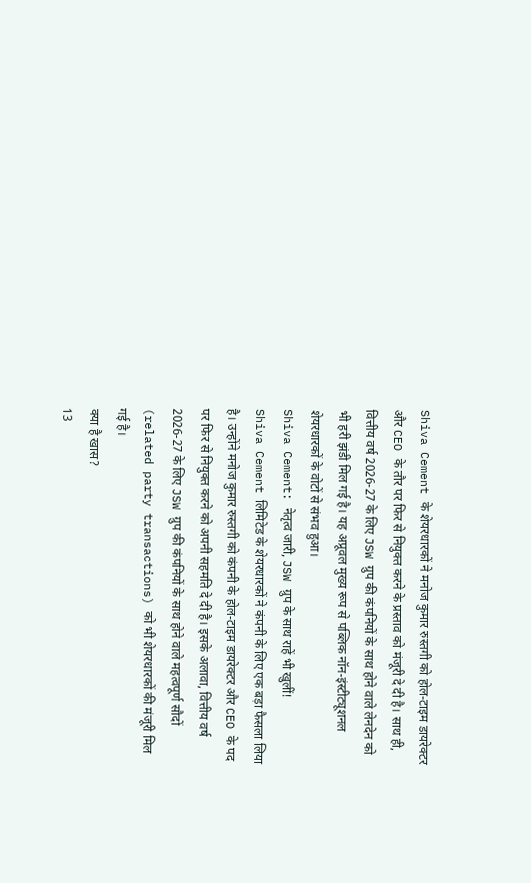Shiva Cement के शेयरधारकों ने मनोज कुमार रुस्तगी को होल-टाइम डायरेक्टर और CEO के तौर पर फिर से नियुक्त करने के प्रस्ताव को मंजूरी दे दी है। साथ ही, वित्तीय वर्ष 2026-27 के लिए JSW ग्रुप की कंपनियों के साथ होने वाले लेनदेन को भी हरी झंडी मिल गई है। यह अप्रूवल मुख्य रूप से पब्लिक नॉन-इंस्टीट्यूशनल शेयरधारकों के वोटों से संभव हुआ।
Shiva Cement: नेतृत्व जारी, JSW ग्रुप के साथ राहें भी खुलीं!
Shiva Cement लिमिटेड के शेयरधारकों ने कंपनी के लिए एक बड़ा फैसला लिया है। उन्होंने मनोज कुमार रुस्तगी को कंपनी के होल-टाइम डायरेक्टर और CEO के पद पर फिर से नियुक्त करने को अपनी सहमति दे दी है। इसके अलावा, वित्तीय वर्ष 2026-27 के लिए JSW ग्रुप की कंपनियों के साथ होने वाले महत्वपूर्ण सौदों (related party transactions) को भी शेयरधारकों की मंजूरी मिल गई है।
क्या है खास?
13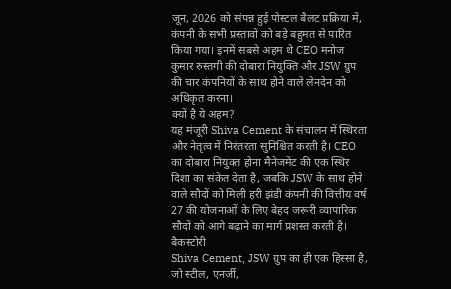जून, 2026 को संपन्न हुई पोस्टल बैलट प्रक्रिया में, कंपनी के सभी प्रस्तावों को बड़े बहुमत से पारित किया गया। इनमें सबसे अहम थे CEO मनोज कुमार रुस्तगी की दोबारा नियुक्ति और JSW ग्रुप की चार कंपनियों के साथ होने वाले लेनदेन को अधिकृत करना।
क्यों है ये अहम?
यह मंजूरी Shiva Cement के संचालन में स्थिरता और नेतृत्व में निरंतरता सुनिश्चित करती है। CEO का दोबारा नियुक्त होना मैनेजमेंट की एक स्थिर दिशा का संकेत देता है, जबकि JSW के साथ होने वाले सौदों को मिली हरी झंडी कंपनी की वित्तीय वर्ष 27 की योजनाओं के लिए बेहद जरूरी व्यापारिक सौदों को आगे बढ़ाने का मार्ग प्रशस्त करती है।
बैकस्टोरी
Shiva Cement, JSW ग्रुप का ही एक हिस्सा है, जो स्टील, एनर्जी,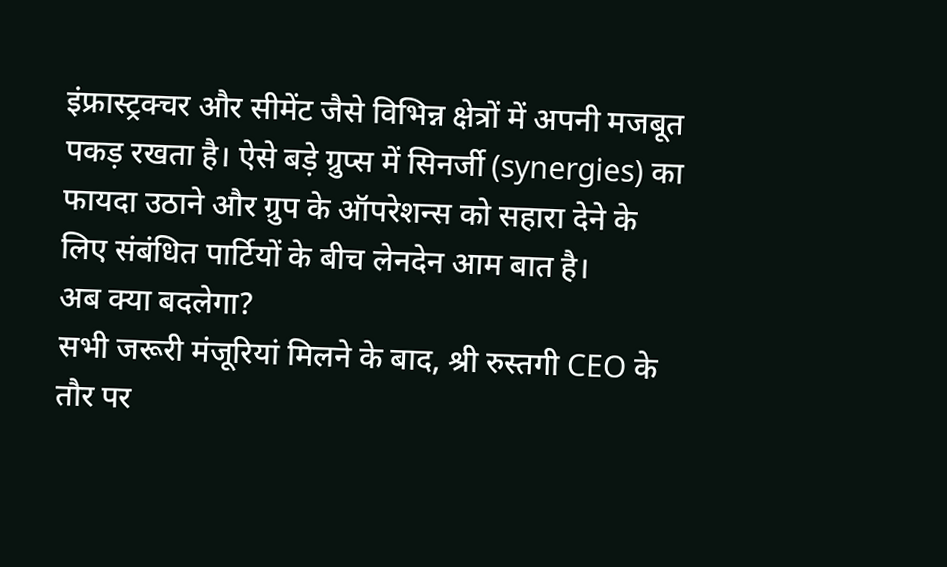इंफ्रास्ट्रक्चर और सीमेंट जैसे विभिन्न क्षेत्रों में अपनी मजबूत पकड़ रखता है। ऐसे बड़े ग्रुप्स में सिनर्जी (synergies) का फायदा उठाने और ग्रुप के ऑपरेशन्स को सहारा देने के लिए संबंधित पार्टियों के बीच लेनदेन आम बात है।
अब क्या बदलेगा?
सभी जरूरी मंजूरियां मिलने के बाद, श्री रुस्तगी CEO के तौर पर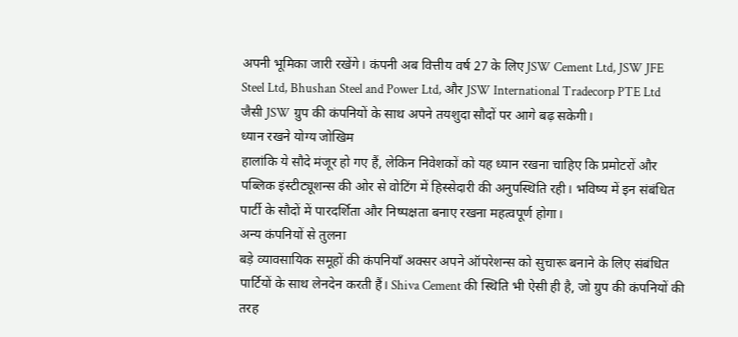अपनी भूमिका जारी रखेंगे। कंपनी अब वित्तीय वर्ष 27 के लिए JSW Cement Ltd, JSW JFE Steel Ltd, Bhushan Steel and Power Ltd, और JSW International Tradecorp PTE Ltd जैसी JSW ग्रुप की कंपनियों के साथ अपने तयशुदा सौदों पर आगे बढ़ सकेगी।
ध्यान रखने योग्य जोखिम
हालांकि ये सौदे मंजूर हो गए हैं, लेकिन निवेशकों को यह ध्यान रखना चाहिए कि प्रमोटरों और पब्लिक इंस्टीट्यूशन्स की ओर से वोटिंग में हिस्सेदारी की अनुपस्थिति रही। भविष्य में इन संबंधित पार्टी के सौदों में पारदर्शिता और निष्पक्षता बनाए रखना महत्वपूर्ण होगा।
अन्य कंपनियों से तुलना
बड़े व्यावसायिक समूहों की कंपनियाँ अक्सर अपने ऑपरेशन्स को सुचारू बनाने के लिए संबंधित पार्टियों के साथ लेनदेन करती हैं। Shiva Cement की स्थिति भी ऐसी ही है, जो ग्रुप की कंपनियों की तरह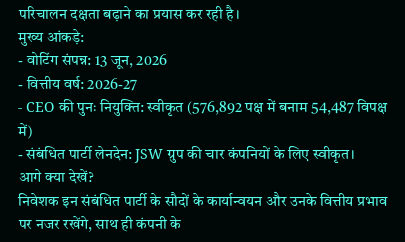परिचालन दक्षता बढ़ाने का प्रयास कर रही है।
मुख्य आंकड़े:
- वोटिंग संपन्न: 13 जून, 2026
- वित्तीय वर्ष: 2026-27
- CEO की पुनः नियुक्ति: स्वीकृत (576,892 पक्ष में बनाम 54,487 विपक्ष में)
- संबंधित पार्टी लेनदेन: JSW ग्रुप की चार कंपनियों के लिए स्वीकृत।
आगे क्या देखें?
निवेशक इन संबंधित पार्टी के सौदों के कार्यान्वयन और उनके वित्तीय प्रभाव पर नजर रखेंगे, साथ ही कंपनी के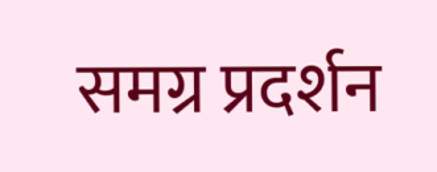समग्र प्रदर्शन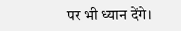पर भी ध्यान देंगे।